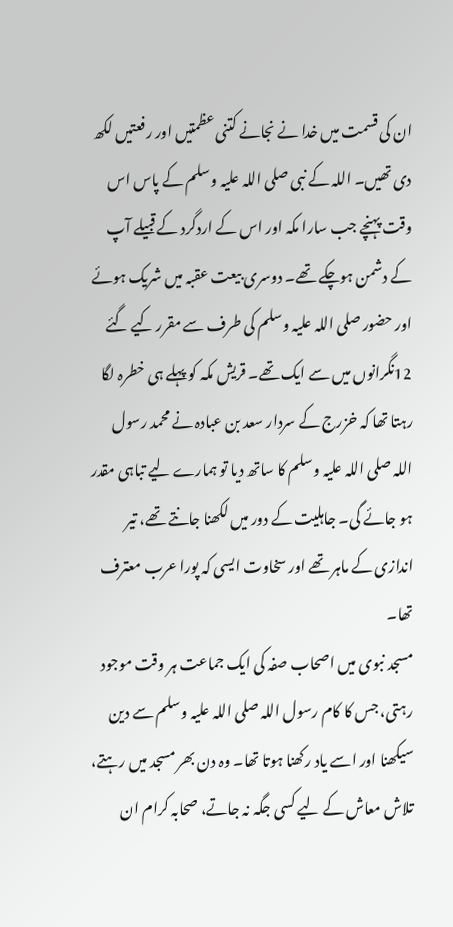ان کی قسمت میں خدا نے نجانے کتنی عظمتیں اور رفعتیں لکھ دی تھیں۔ اللہ کے نبی صلی اللہ علیہ وسلم کے پاس اس وقت پہنچے جب سارا مکہ اور اس کے اردگرد کے قبیلے آپ کے دشمن ہوچکے تھے۔ دوسری بیعت عقبہ میں شریک ہوئے اور حضور صلی اللہ علیہ وسلم کی طرف سے مقرر کیے گئے 12نگرانوں میں سے ایک تھے۔ قریش مکہ کو پہلے ہی خطرہ لگا رہتا تھا کہ خزرج کے سردار سعد بن عبادہ نے محمد رسول اللہ صلی اللہ علیہ وسلم کا ساتھ دیا تو ہمارے لیے تباہی مقدر ہو جائے گی۔ جاہلیت کے دور میں لکھنا جانتے تھے، تیر اندازی کے ماہر تھے اور سخاوت ایسی کہ پورا عرب معترف تھا۔
مسجد نبوی میں اصحاب صفہ کی ایک جماعت ہر وقت موجود رہتی، جس کا کام رسول اللہ صلی اللہ علیہ وسلم سے دین سیکھنا اور اسے یاد رکھنا ہوتا تھا۔ وہ دن بھر مسجد میں رہتے، تلاش معاش کے لیے کسی جگہ نہ جاتے، صحابہ کرام ان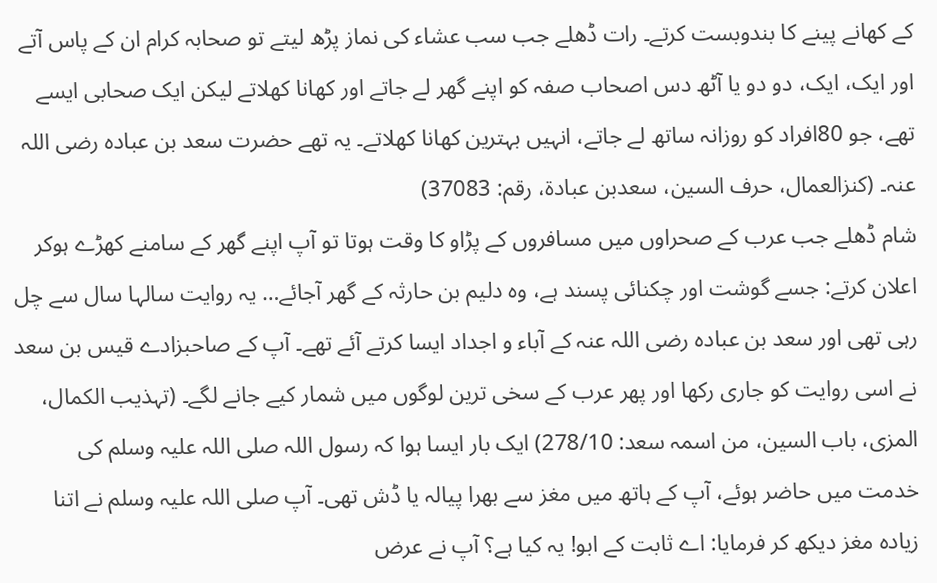کے کھانے پینے کا بندوبست کرتے۔ رات ڈھلے جب سب عشاء کی نماز پڑھ لیتے تو صحابہ کرام ان کے پاس آتے اور ایک، ایک، دو دو یا آٹھ دس اصحاب صفہ کو اپنے گھر لے جاتے اور کھانا کھلاتے لیکن ایک صحابی ایسے تھے، جو 80افراد کو روزانہ ساتھ لے جاتے، انہیں بہترین کھانا کھلاتے۔ یہ تھے حضرت سعد بن عبادہ رضی اللہ عنہ۔ (کنزالعمال، حرف السین، سعدبن عبادة، رقم: 37083)
شام ڈھلے جب عرب کے صحراوں میں مسافروں کے پڑاو کا وقت ہوتا تو آپ اپنے گھر کے سامنے کھڑے ہوکر اعلان کرتے: جسے گوشت اور چکنائی پسند ہے، وہ دلیم بن حارثہ کے گھر آجائے… یہ روایت سالہا سال سے چل رہی تھی اور سعد بن عبادہ رضی اللہ عنہ کے آباء و اجداد ایسا کرتے آئے تھے۔ آپ کے صاحبزادے قیس بن سعد نے اسی روایت کو جاری رکھا اور پھر عرب کے سخی ترین لوگوں میں شمار کیے جانے لگے۔ (تہذیب الکمال، المزی، باب السین، من اسمہ سعد: 278/10) ایک بار ایسا ہوا کہ رسول اللہ صلی اللہ علیہ وسلم کی خدمت میں حاضر ہوئے، آپ کے ہاتھ میں مغز سے بھرا پیالہ یا ڈش تھی۔ آپ صلی اللہ علیہ وسلم نے اتنا زیادہ مغز دیکھ کر فرمایا: اے ثابت کے ابو! یہ کیا ہے؟ آپ نے عرض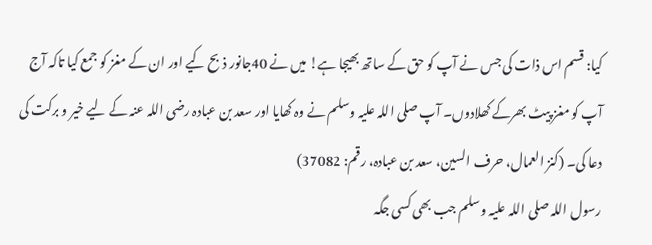کیا: قسم اس ذات کی جس نے آپ کو حق کے ساتھ بھیجا ہے! میں نے 40جانور ذبح کیے اور ان کے مغز کو جمع کیا تاکہ آج آپ کو مغز پیٹ بھرکے کھلادوں۔ آپ صلی اللہ علیہ وسلم نے وہ کھایا اور سعد بن عبادہ رضی اللہ عنہ کے لیے خیر و برکت کی دعا کی۔ (کنز العمال، حرف السین، سعد بن عبادہ، رقم: 37082)
رسول اللہ صلی اللہ علیہ وسلم جب بھی کسی جگہ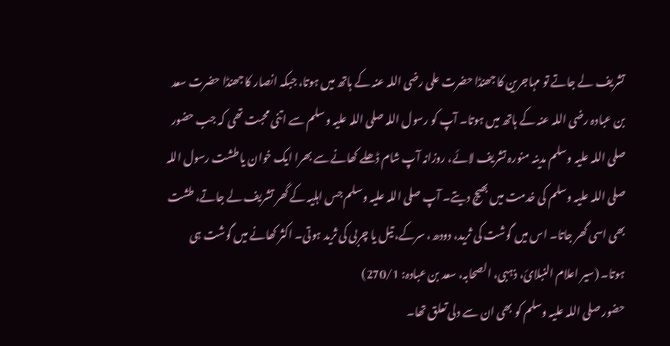تشریف لے جاتے تو مہاجرین کا جھنڈا حضرت علی رضی اللہ عنہ کے ہاتھ میں ہوتا، جبکہ انصار کا جھنڈا حضرت سعد بن عبادہ رضی اللہ عنہ کے ہاتھ میں ہوتا۔ آپ کو رسول اللہ صلی اللہ علیہ وسلم سے اتنی محبت تھی کہ جب حضور صلی اللہ علیہ وسلم مدینہ منورہ تشریف لائے، روزانہ آپ شام ڈھلے کھانے سے بھرا ایک خوان یا طشت رسول اللہ صلی اللہ علیہ وسلم کی خدمت میں بھیج دیتے۔ آپ صلی اللہ علیہ وسلم جس اہلیہ کے گھر تشریف لے جاتے، طشت بھی اسی گھر جاتا۔ اس میں گوشت کی ثرید، دودھ، سرکے، تیل یا چربی کی ثرید ہوتی۔ اکثر کھانے میں گوشت ہی ہوتا۔ (سیر اعلام النبلائ، ذہبی، الصحابہ، سعد بن عبادہ: 270/1)
حضور صلی اللہ علیہ وسلم کو بھی ان سے دلی تعلق تھا۔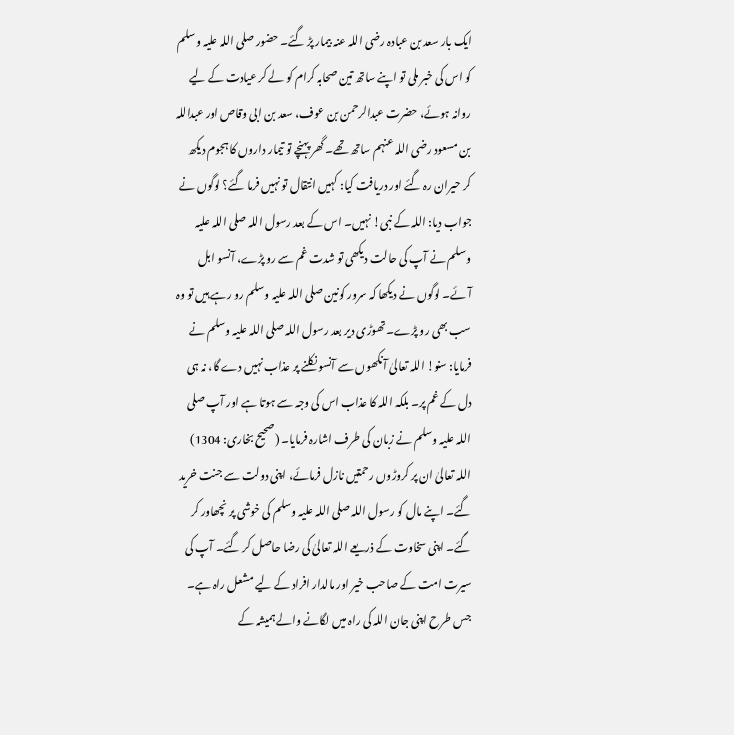ایک بار سعد بن عبادہ رضی اللہ عنہ بیمار پڑ گئے۔ حضور صلی اللہ علیہ وسلم کو اس کی خبر ملی تو اپنے ساتھ تین صحابہ کرام کو لے کر عیادت کے لیے روانہ ہوئے، حضرت عبدالرحمن بن عوف، سعد بن ابی وقاص اور عبداللہ بن مسعود رضی اللہ عنہم ساتھ تھے۔ گھر پہنچے تو تیمار داروں کا ہجوم دیکھ کر حیران رہ گئے اور دریافت کیا: کہیں انتقال تو نہیں فرما گئے؟ لوگوں نے جواب دیا: اللہ کے نبی! نہیں۔ اس کے بعد رسول اللہ صلی اللہ علیہ وسلم نے آپ کی حالت دیکھی تو شدت غم سے رو پڑے، آنسو ابل آئے۔ لوگوں نے دیکھا کہ سرور کونین صلی اللہ علیہ وسلم رو رہے ہیں تو وہ سب بھی رو پڑے۔ تھوڑی دیر بعد رسول اللہ صلی اللہ علیہ وسلم نے فرمایا: سنو! اللہ تعالیٰ آنکھوں سے آنسو نکلنے پر عذاب نہیں دے گا، نہ ہی دل کے غم پر۔ بلکہ اللہ کا عذاب اس کی وجہ سے ہوتا ہے اور آپ صلی اللہ علیہ وسلم نے زبان کی طرف اشارہ فرمایا۔ (صحیح بخاری: 1304)
اللہ تعالیٰ ان پر کروڑوں رحمتیں نازل فرمائے، اپنی دولت سے جنت خرید گئے۔ اپنے مال کو رسول اللہ صلی اللہ علیہ وسلم کی خوشی پر نچھاور کر گئے۔ اپنی سخاوت کے ذریعے اللہ تعالیٰ کی رضا حاصل کر گئے۔ آپ کی سیرت امت کے صاحب خیر اور مالدار افراد کے لیے مشعل راہ ہے۔ جس طرح اپنی جان اللہ کی راہ میں لگانے والے ہمیشہ کے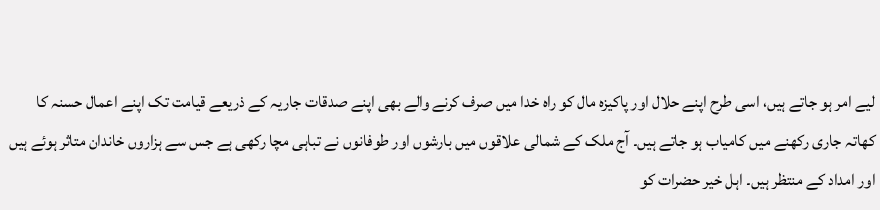لیے امر ہو جاتے ہیں، اسی طرح اپنے حلال اور پاکیزہ مال کو راہ خدا میں صرف کرنے والے بھی اپنے صدقات جاریہ کے ذریعے قیامت تک اپنے اعمال حسنہ کا کھاتہ جاری رکھنے میں کامیاب ہو جاتے ہیں۔ آج ملک کے شمالی علاقوں میں بارشوں اور طوفانوں نے تباہی مچا رکھی ہے جس سے ہزاروں خاندان متاثر ہوئے ہیں اور امداد کے منتظر ہیں۔ اہل خیر حضرات کو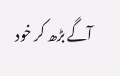آگے بڑھ کر خود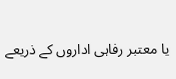یا معتبر رفاہی اداروں کے ذریعے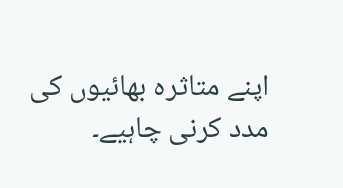اپنے متاثرہ بھائیوں کی مدد کرنی چاہیے۔